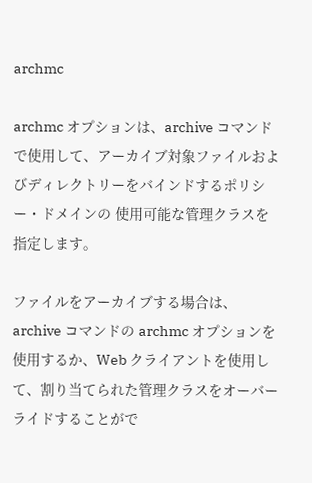archmc

archmc オプションは、archive コマンドで使用して、アーカイブ対象ファイルおよびディレクトリーをバインドするポリシー・ドメインの 使用可能な管理クラスを指定します。

ファイルをアーカイブする場合は、 archive コマンドの archmc オプションを使用するか、Web クライアントを使用して、割り当てられた管理クラスをオーバーライドすることがで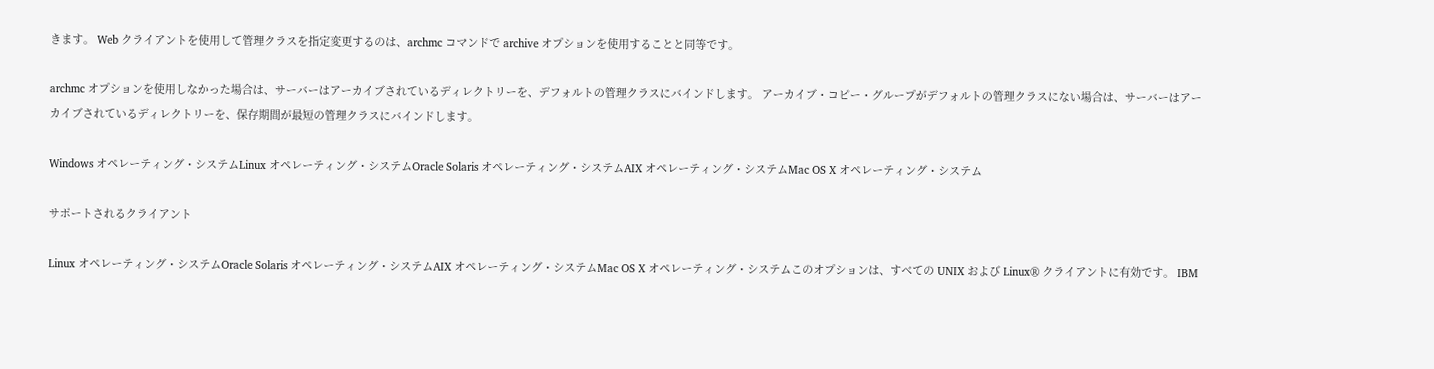きます。 Web クライアントを使用して管理クラスを指定変更するのは、archmc コマンドで archive オプションを使用することと同等です。

archmc オプションを使用しなかった場合は、サーバーはアーカイブされているディレクトリーを、デフォルトの管理クラスにバインドします。 アーカイブ・コピー・グループがデフォルトの管理クラスにない場合は、サーバーはアーカイブされているディレクトリーを、保存期間が最短の管理クラスにバインドします。

Windows オペレーティング・システムLinux オペレーティング・システムOracle Solaris オペレーティング・システムAIX オペレーティング・システムMac OS X オペレーティング・システム

サポートされるクライアント

Linux オペレーティング・システムOracle Solaris オペレーティング・システムAIX オペレーティング・システムMac OS X オペレーティング・システムこのオプションは、すべての UNIX および Linux® クライアントに有効です。 IBM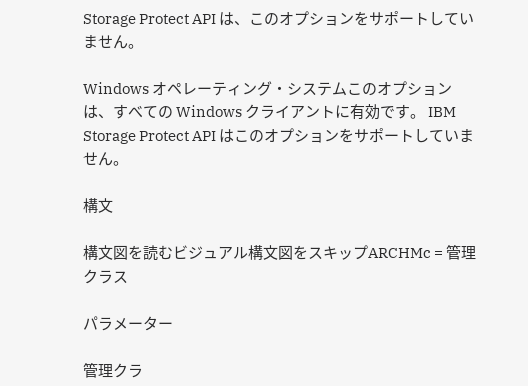Storage Protect API は、このオプションをサポートしていません。

Windows オペレーティング・システムこのオプションは、すべての Windows クライアントに有効です。 IBM Storage Protect API はこのオプションをサポートしていません。

構文

構文図を読むビジュアル構文図をスキップARCHMc = 管理クラス

パラメーター

管理クラ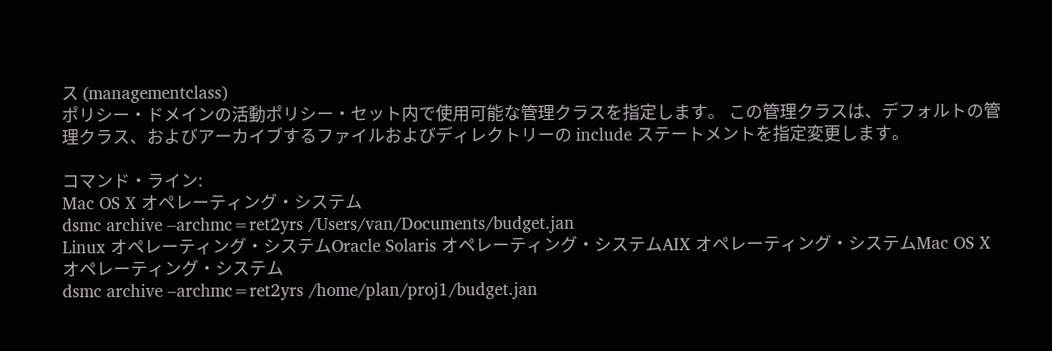ス (managementclass)
ポリシー・ドメインの活動ポリシー・セット内で使用可能な管理クラスを指定します。 この管理クラスは、デフォルトの管理クラス、およびアーカイブするファイルおよびディレクトリーの include ステートメントを指定変更します。

コマンド・ライン:
Mac OS X オペレーティング・システム
dsmc archive –archmc=ret2yrs /Users/van/Documents/budget.jan
Linux オペレーティング・システムOracle Solaris オペレーティング・システムAIX オペレーティング・システムMac OS X オペレーティング・システム
dsmc archive –archmc=ret2yrs /home/plan/proj1/budget.jan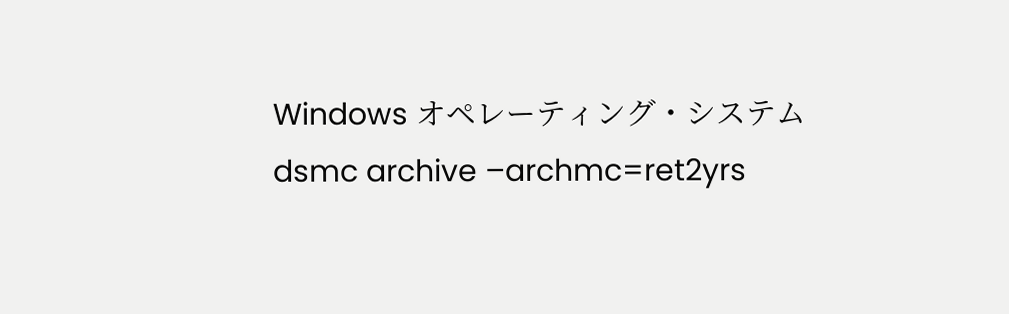Windows オペレーティング・システム
dsmc archive –archmc=ret2yrs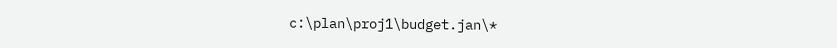c:\plan\proj1\budget.jan\*